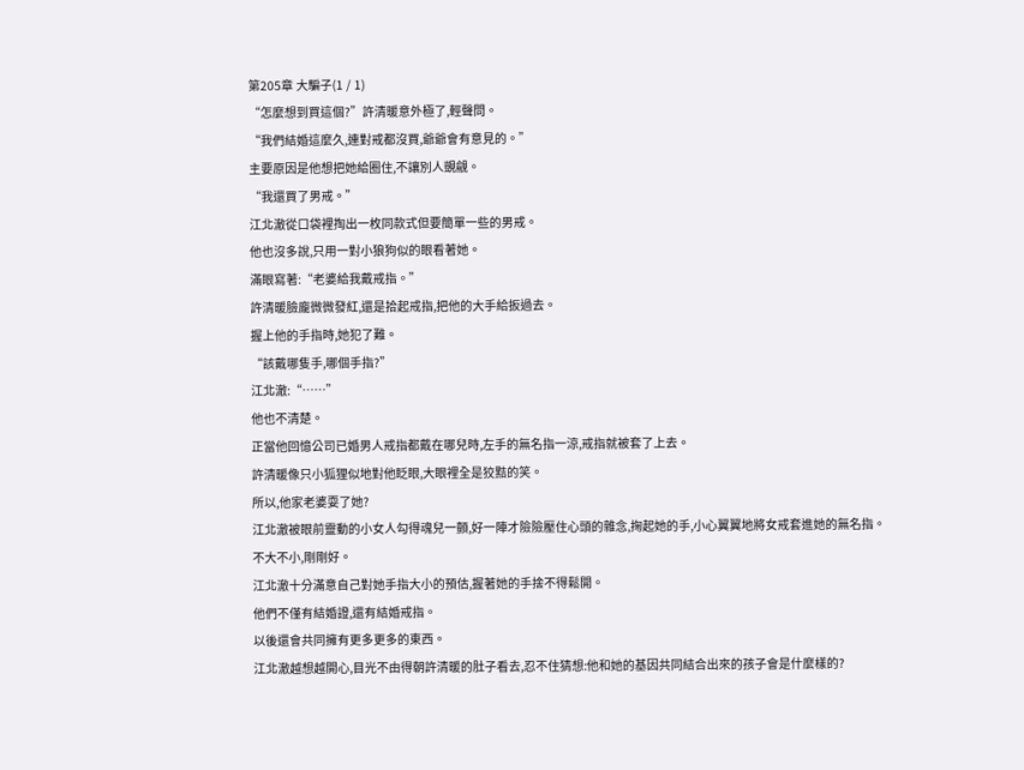第205章 大騙子(1 / 1)
“怎麼想到買這個?”許清暖意外極了,輕聲問。
“我們結婚這麼久,連對戒都沒買,爺爺會有意見的。”
主要原因是他想把她給圈住,不讓別人覬覦。
“我還買了男戒。”
江北澈從口袋裡掏出一枚同款式但要簡單一些的男戒。
他也沒多說,只用一對小狼狗似的眼看著她。
滿眼寫著:“老婆給我戴戒指。”
許清暖臉龐微微發紅,還是拾起戒指,把他的大手給扳過去。
握上他的手指時,她犯了難。
“該戴哪隻手,哪個手指?”
江北澈:“……”
他也不清楚。
正當他回憶公司已婚男人戒指都戴在哪兒時,左手的無名指一涼,戒指就被套了上去。
許清暖像只小狐狸似地對他眨眼,大眼裡全是狡黠的笑。
所以,他家老婆耍了她?
江北澈被眼前靈動的小女人勾得魂兒一顫,好一陣才險險壓住心頭的雜念,掬起她的手,小心翼翼地將女戒套進她的無名指。
不大不小,剛剛好。
江北澈十分滿意自己對她手指大小的預估,握著她的手捨不得鬆開。
他們不僅有結婚證,還有結婚戒指。
以後還會共同擁有更多更多的東西。
江北澈越想越開心,目光不由得朝許清暖的肚子看去,忍不住猜想:他和她的基因共同結合出來的孩子會是什麼樣的?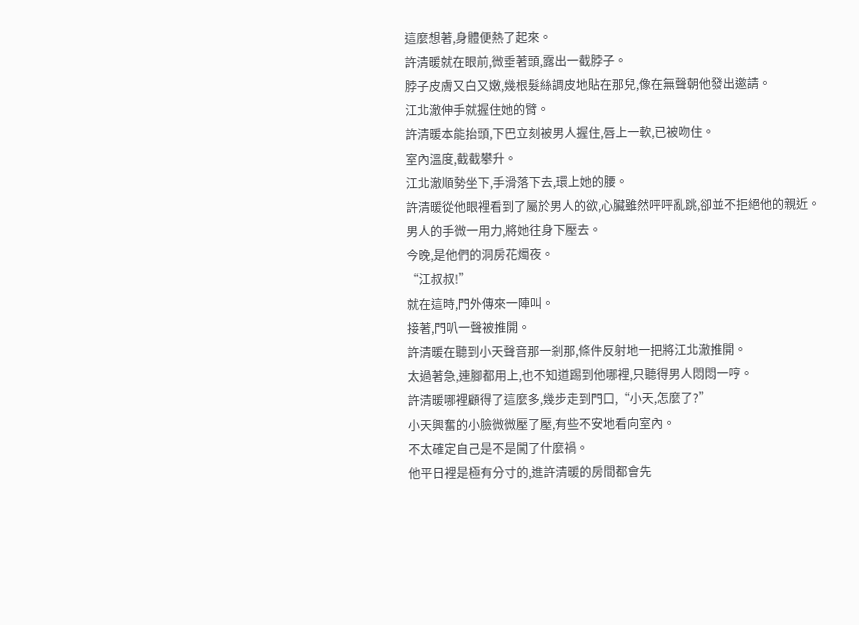這麼想著,身體便熱了起來。
許清暖就在眼前,微垂著頭,露出一截脖子。
脖子皮膚又白又嫩,幾根髮絲調皮地貼在那兒,像在無聲朝他發出邀請。
江北澈伸手就握住她的臂。
許清暖本能抬頭,下巴立刻被男人握住,唇上一軟,已被吻住。
室內溫度,截截攀升。
江北澈順勢坐下,手滑落下去,環上她的腰。
許清暖從他眼裡看到了屬於男人的欲,心臟雖然呯呯亂跳,卻並不拒絕他的親近。
男人的手微一用力,將她往身下壓去。
今晚,是他們的洞房花燭夜。
“江叔叔!”
就在這時,門外傳來一陣叫。
接著,門叭一聲被推開。
許清暖在聽到小天聲音那一剎那,條件反射地一把將江北澈推開。
太過著急,連腳都用上,也不知道踢到他哪裡,只聽得男人悶悶一哼。
許清暖哪裡顧得了這麼多,幾步走到門口,“小天,怎麼了?”
小天興奮的小臉微微壓了壓,有些不安地看向室內。
不太確定自己是不是闖了什麼禍。
他平日裡是極有分寸的,進許清暖的房間都會先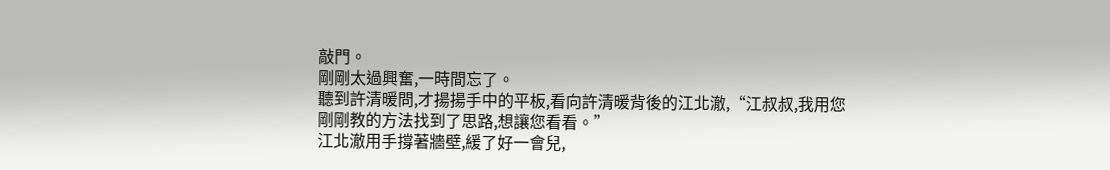敲門。
剛剛太過興奮,一時間忘了。
聽到許清暖問,才揚揚手中的平板,看向許清暖背後的江北澈,“江叔叔,我用您剛剛教的方法找到了思路,想讓您看看。”
江北澈用手撐著牆壁,緩了好一會兒,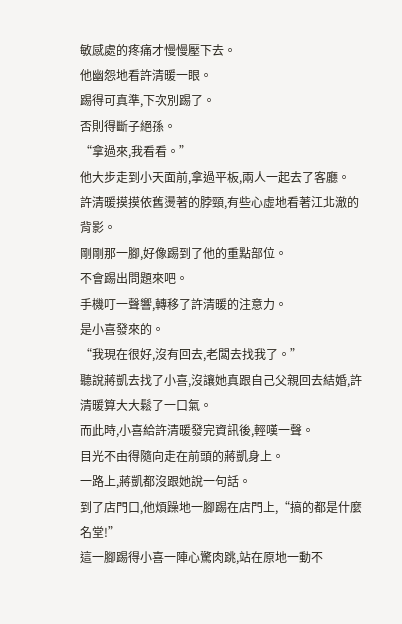敏感處的疼痛才慢慢壓下去。
他幽怨地看許清暖一眼。
踢得可真準,下次別踢了。
否則得斷子絕孫。
“拿過來,我看看。”
他大步走到小天面前,拿過平板,兩人一起去了客廳。
許清暖摸摸依舊燙著的脖頸,有些心虛地看著江北澈的背影。
剛剛那一腳,好像踢到了他的重點部位。
不會踢出問題來吧。
手機叮一聲響,轉移了許清暖的注意力。
是小喜發來的。
“我現在很好,沒有回去,老闆去找我了。”
聽說蔣凱去找了小喜,沒讓她真跟自己父親回去結婚,許清暖算大大鬆了一口氣。
而此時,小喜給許清暖發完資訊後,輕嘆一聲。
目光不由得隨向走在前頭的蔣凱身上。
一路上,蔣凱都沒跟她說一句話。
到了店門口,他煩躁地一腳踢在店門上,“搞的都是什麼名堂!”
這一腳踢得小喜一陣心驚肉跳,站在原地一動不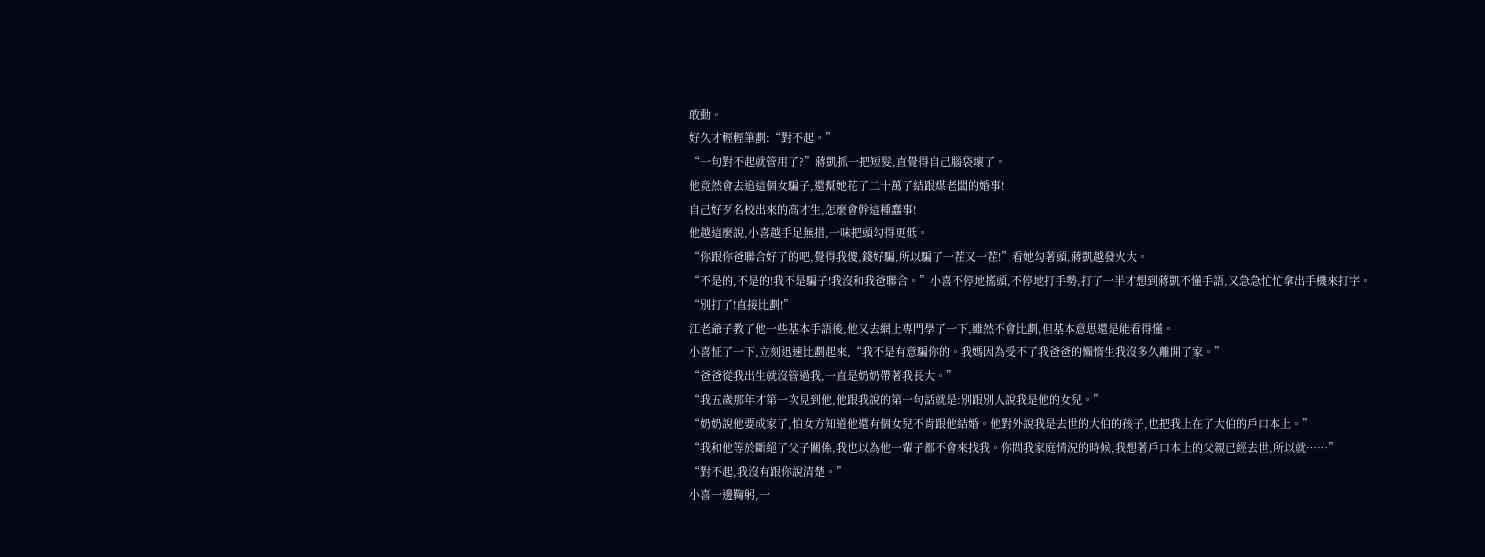敢動。
好久才輕輕筆劃:“對不起。”
“一句對不起就管用了?”蔣凱抓一把短髮,直覺得自己腦袋壞了。
他竟然會去追這個女騙子,還幫她花了二十萬了結跟煤老闆的婚事!
自己好歹名校出來的高才生,怎麼會幹這種蠢事!
他越這麼說,小喜越手足無措,一味把頭勾得更低。
“你跟你爸聯合好了的吧,覺得我傻,錢好騙,所以騙了一茬又一茬!”看她勾著頭,蔣凱越發火大。
“不是的,不是的!我不是騙子!我沒和我爸聯合。”小喜不停地搖頭,不停地打手勢,打了一半才想到蔣凱不懂手語,又急急忙忙拿出手機來打字。
“別打了!直接比劃!”
江老爺子教了他一些基本手語後,他又去網上專門學了一下,雖然不會比劃,但基本意思還是能看得懂。
小喜怔了一下,立刻迅速比劃起來,“我不是有意騙你的。我媽因為受不了我爸爸的懶惰生我沒多久離開了家。”
“爸爸從我出生就沒管過我,一直是奶奶帶著我長大。”
“我五歲那年才第一次見到他,他跟我說的第一句話就是:別跟別人說我是他的女兒。”
“奶奶說他要成家了,怕女方知道他還有個女兒不肯跟他結婚。他對外說我是去世的大伯的孩子,也把我上在了大伯的戶口本上。”
“我和他等於斷絕了父子關係,我也以為他一輩子都不會來找我。你問我家庭情況的時候,我想著戶口本上的父親已經去世,所以就……”
“對不起,我沒有跟你說清楚。”
小喜一邊鞠躬,一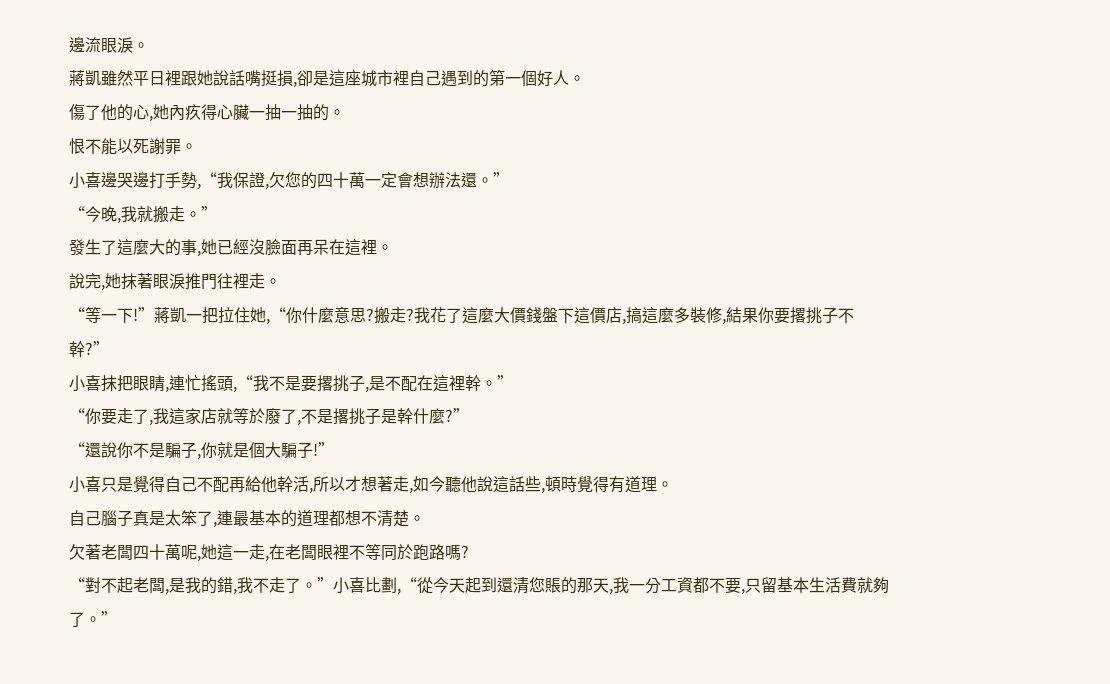邊流眼淚。
蔣凱雖然平日裡跟她說話嘴挺損,卻是這座城市裡自己遇到的第一個好人。
傷了他的心,她內疚得心臟一抽一抽的。
恨不能以死謝罪。
小喜邊哭邊打手勢,“我保證,欠您的四十萬一定會想辦法還。”
“今晚,我就搬走。”
發生了這麼大的事,她已經沒臉面再呆在這裡。
說完,她抹著眼淚推門往裡走。
“等一下!”蔣凱一把拉住她,“你什麼意思?搬走?我花了這麼大價錢盤下這價店,搞這麼多裝修,結果你要撂挑子不幹?”
小喜抹把眼睛,連忙搖頭,“我不是要撂挑子,是不配在這裡幹。”
“你要走了,我這家店就等於廢了,不是撂挑子是幹什麼?”
“還說你不是騙子,你就是個大騙子!”
小喜只是覺得自己不配再給他幹活,所以才想著走,如今聽他說這話些,頓時覺得有道理。
自己腦子真是太笨了,連最基本的道理都想不清楚。
欠著老闆四十萬呢,她這一走,在老闆眼裡不等同於跑路嗎?
“對不起老闆,是我的錯,我不走了。”小喜比劃,“從今天起到還清您賬的那天,我一分工資都不要,只留基本生活費就夠了。”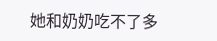她和奶奶吃不了多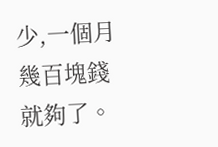少,一個月幾百塊錢就夠了。